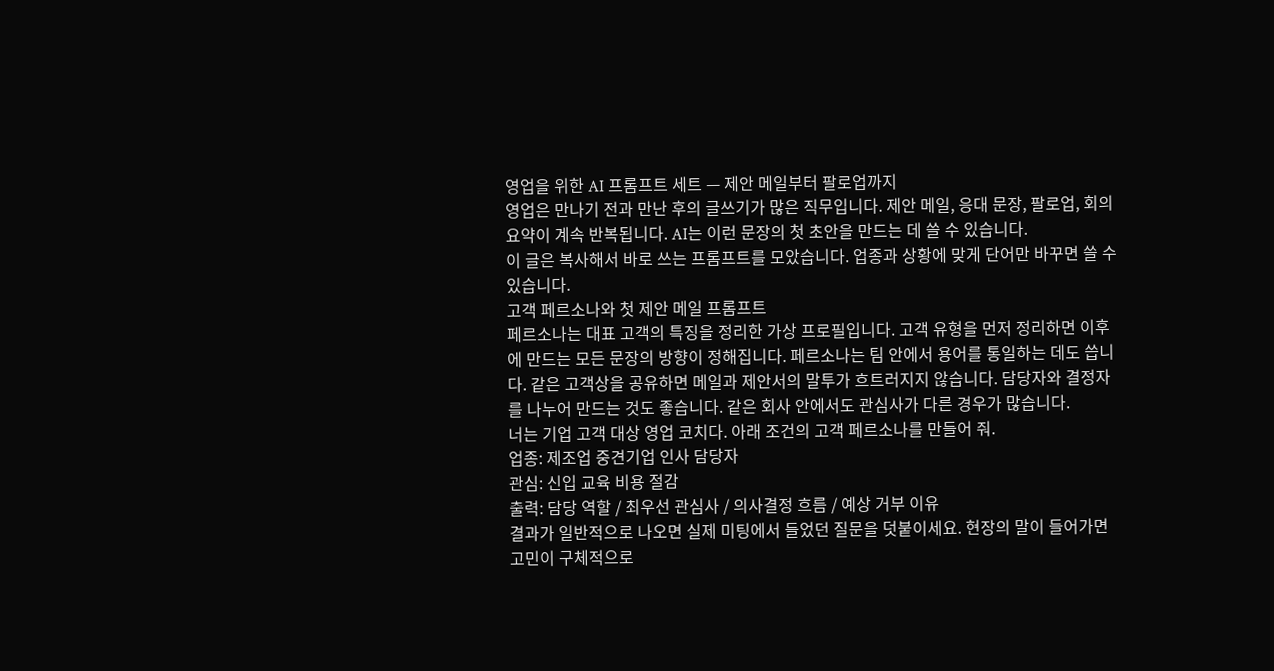영업을 위한 AI 프롬프트 세트 — 제안 메일부터 팔로업까지
영업은 만나기 전과 만난 후의 글쓰기가 많은 직무입니다. 제안 메일, 응대 문장, 팔로업, 회의 요약이 계속 반복됩니다. AI는 이런 문장의 첫 초안을 만드는 데 쓸 수 있습니다.
이 글은 복사해서 바로 쓰는 프롬프트를 모았습니다. 업종과 상황에 맞게 단어만 바꾸면 쓸 수 있습니다.
고객 페르소나와 첫 제안 메일 프롬프트
페르소나는 대표 고객의 특징을 정리한 가상 프로필입니다. 고객 유형을 먼저 정리하면 이후에 만드는 모든 문장의 방향이 정해집니다. 페르소나는 팀 안에서 용어를 통일하는 데도 씁니다. 같은 고객상을 공유하면 메일과 제안서의 말투가 흐트러지지 않습니다. 담당자와 결정자를 나누어 만드는 것도 좋습니다. 같은 회사 안에서도 관심사가 다른 경우가 많습니다.
너는 기업 고객 대상 영업 코치다. 아래 조건의 고객 페르소나를 만들어 줘.
업종: 제조업 중견기업 인사 담당자
관심: 신입 교육 비용 절감
출력: 담당 역할 / 최우선 관심사 / 의사결정 흐름 / 예상 거부 이유
결과가 일반적으로 나오면 실제 미팅에서 들었던 질문을 덧붙이세요. 현장의 말이 들어가면 고민이 구체적으로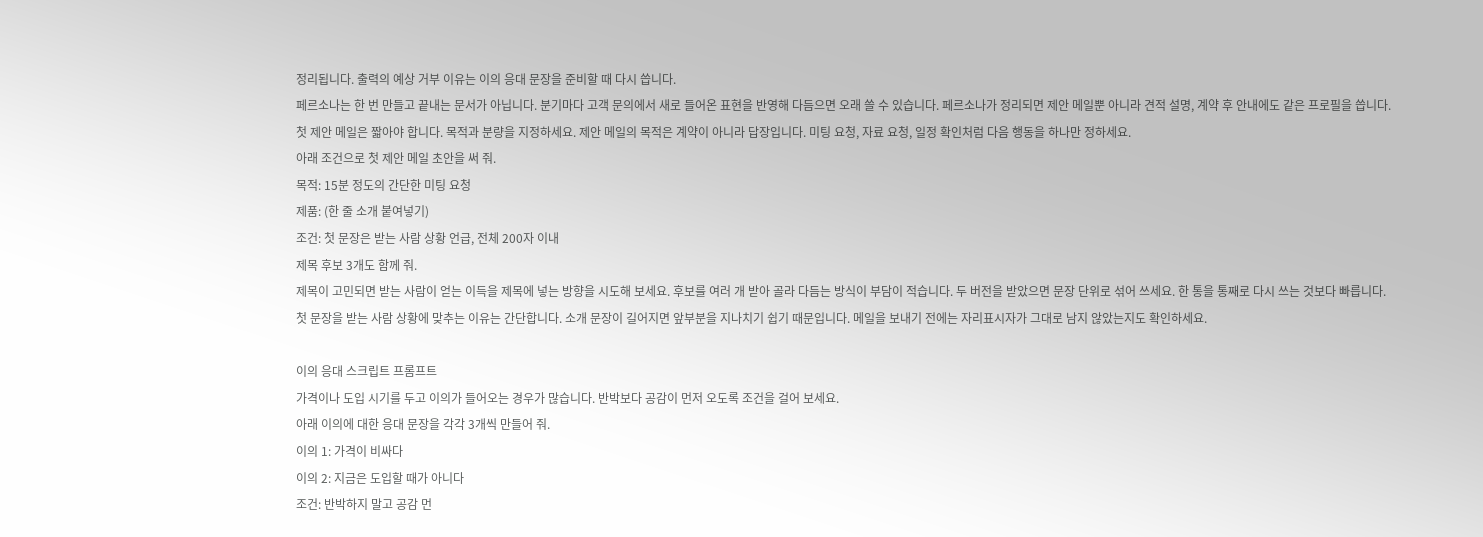정리됩니다. 출력의 예상 거부 이유는 이의 응대 문장을 준비할 때 다시 씁니다.
페르소나는 한 번 만들고 끝내는 문서가 아닙니다. 분기마다 고객 문의에서 새로 들어온 표현을 반영해 다듬으면 오래 쓸 수 있습니다. 페르소나가 정리되면 제안 메일뿐 아니라 견적 설명, 계약 후 안내에도 같은 프로필을 씁니다.
첫 제안 메일은 짧아야 합니다. 목적과 분량을 지정하세요. 제안 메일의 목적은 계약이 아니라 답장입니다. 미팅 요청, 자료 요청, 일정 확인처럼 다음 행동을 하나만 정하세요.
아래 조건으로 첫 제안 메일 초안을 써 줘.
목적: 15분 정도의 간단한 미팅 요청
제품: (한 줄 소개 붙여넣기)
조건: 첫 문장은 받는 사람 상황 언급, 전체 200자 이내
제목 후보 3개도 함께 줘.
제목이 고민되면 받는 사람이 얻는 이득을 제목에 넣는 방향을 시도해 보세요. 후보를 여러 개 받아 골라 다듬는 방식이 부담이 적습니다. 두 버전을 받았으면 문장 단위로 섞어 쓰세요. 한 통을 통째로 다시 쓰는 것보다 빠릅니다.
첫 문장을 받는 사람 상황에 맞추는 이유는 간단합니다. 소개 문장이 길어지면 앞부분을 지나치기 쉽기 때문입니다. 메일을 보내기 전에는 자리표시자가 그대로 남지 않았는지도 확인하세요.

이의 응대 스크립트 프롬프트
가격이나 도입 시기를 두고 이의가 들어오는 경우가 많습니다. 반박보다 공감이 먼저 오도록 조건을 걸어 보세요.
아래 이의에 대한 응대 문장을 각각 3개씩 만들어 줘.
이의 1: 가격이 비싸다
이의 2: 지금은 도입할 때가 아니다
조건: 반박하지 말고 공감 먼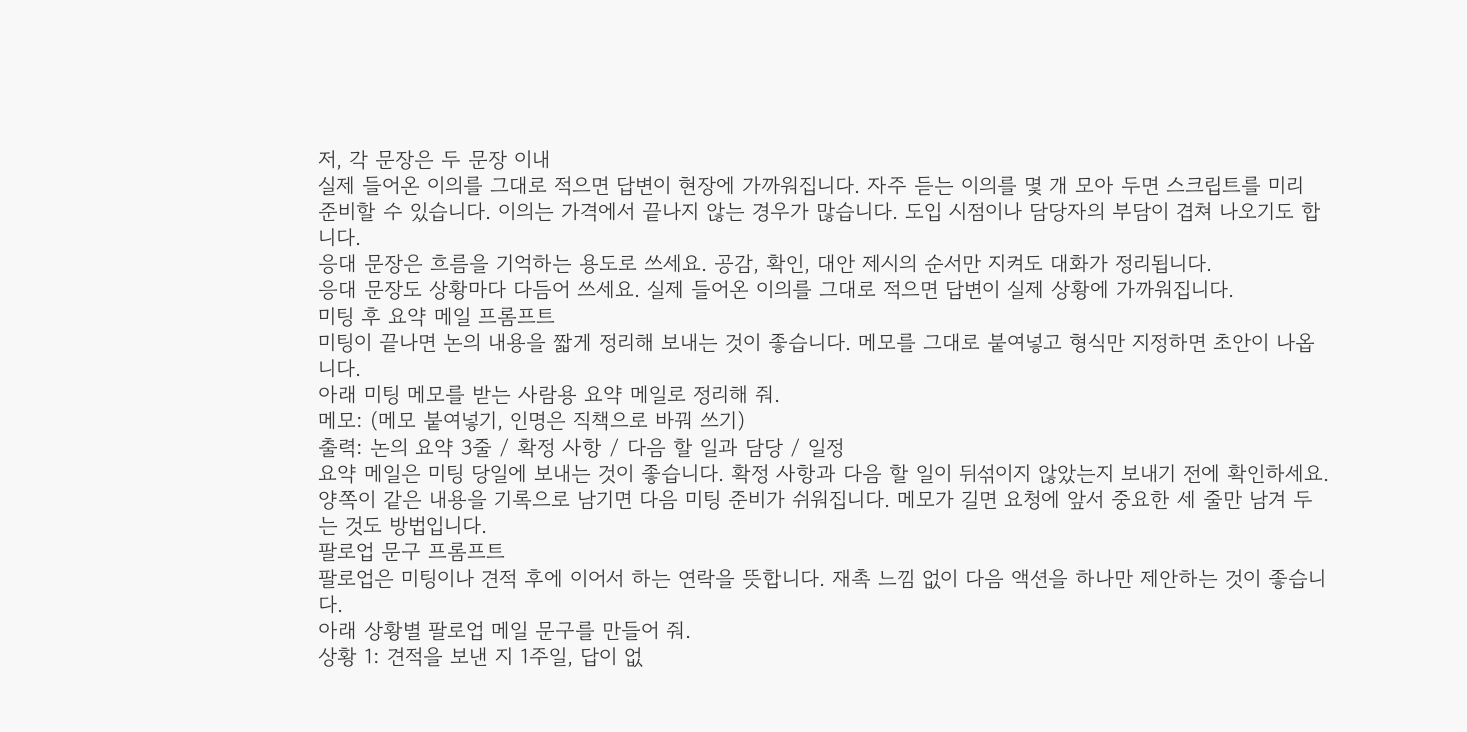저, 각 문장은 두 문장 이내
실제 들어온 이의를 그대로 적으면 답변이 현장에 가까워집니다. 자주 듣는 이의를 몇 개 모아 두면 스크립트를 미리 준비할 수 있습니다. 이의는 가격에서 끝나지 않는 경우가 많습니다. 도입 시점이나 담당자의 부담이 겹쳐 나오기도 합니다.
응대 문장은 흐름을 기억하는 용도로 쓰세요. 공감, 확인, 대안 제시의 순서만 지켜도 대화가 정리됩니다.
응대 문장도 상황마다 다듬어 쓰세요. 실제 들어온 이의를 그대로 적으면 답변이 실제 상황에 가까워집니다.
미팅 후 요약 메일 프롬프트
미팅이 끝나면 논의 내용을 짧게 정리해 보내는 것이 좋습니다. 메모를 그대로 붙여넣고 형식만 지정하면 초안이 나옵니다.
아래 미팅 메모를 받는 사람용 요약 메일로 정리해 줘.
메모: (메모 붙여넣기, 인명은 직책으로 바꿔 쓰기)
출력: 논의 요약 3줄 / 확정 사항 / 다음 할 일과 담당 / 일정
요약 메일은 미팅 당일에 보내는 것이 좋습니다. 확정 사항과 다음 할 일이 뒤섞이지 않았는지 보내기 전에 확인하세요. 양쪽이 같은 내용을 기록으로 남기면 다음 미팅 준비가 쉬워집니다. 메모가 길면 요청에 앞서 중요한 세 줄만 남겨 두는 것도 방법입니다.
팔로업 문구 프롬프트
팔로업은 미팅이나 견적 후에 이어서 하는 연락을 뜻합니다. 재촉 느낌 없이 다음 액션을 하나만 제안하는 것이 좋습니다.
아래 상황별 팔로업 메일 문구를 만들어 줘.
상황 1: 견적을 보낸 지 1주일, 답이 없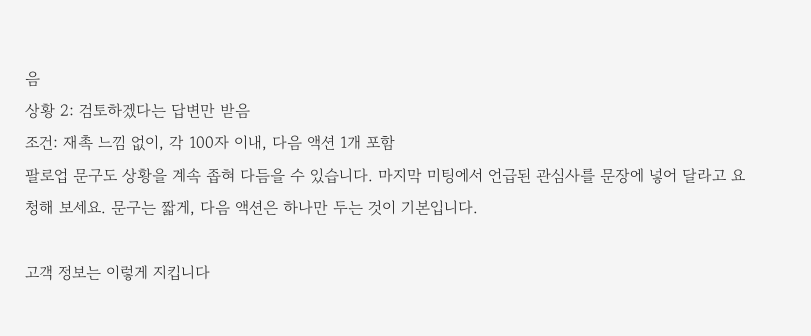음
상황 2: 검토하겠다는 답변만 받음
조건: 재촉 느낌 없이, 각 100자 이내, 다음 액션 1개 포함
팔로업 문구도 상황을 계속 좁혀 다듬을 수 있습니다. 마지막 미팅에서 언급된 관심사를 문장에 넣어 달라고 요청해 보세요. 문구는 짧게, 다음 액션은 하나만 두는 것이 기본입니다.

고객 정보는 이렇게 지킵니다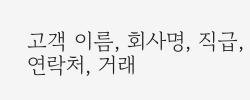고객 이름, 회사명, 직급, 연락처, 거래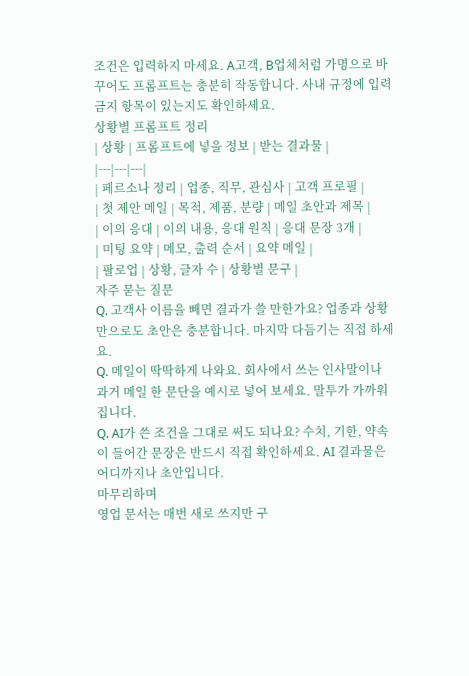조건은 입력하지 마세요. A고객, B업체처럼 가명으로 바꾸어도 프롬프트는 충분히 작동합니다. 사내 규정에 입력 금지 항목이 있는지도 확인하세요.
상황별 프롬프트 정리
| 상황 | 프롬프트에 넣을 정보 | 받는 결과물 |
|---|---|---|
| 페르소나 정리 | 업종, 직무, 관심사 | 고객 프로필 |
| 첫 제안 메일 | 목적, 제품, 분량 | 메일 초안과 제목 |
| 이의 응대 | 이의 내용, 응대 원칙 | 응대 문장 3개 |
| 미팅 요약 | 메모, 출력 순서 | 요약 메일 |
| 팔로업 | 상황, 글자 수 | 상황별 문구 |
자주 묻는 질문
Q. 고객사 이름을 빼면 결과가 쓸 만한가요? 업종과 상황만으로도 초안은 충분합니다. 마지막 다듬기는 직접 하세요.
Q. 메일이 딱딱하게 나와요. 회사에서 쓰는 인사말이나 과거 메일 한 문단을 예시로 넣어 보세요. 말투가 가까워집니다.
Q. AI가 쓴 조건을 그대로 써도 되나요? 수치, 기한, 약속이 들어간 문장은 반드시 직접 확인하세요. AI 결과물은 어디까지나 초안입니다.
마무리하며
영업 문서는 매번 새로 쓰지만 구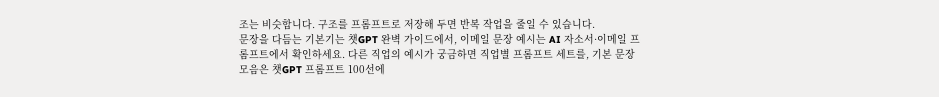조는 비슷합니다. 구조를 프롬프트로 저장해 두면 반복 작업을 줄일 수 있습니다.
문장을 다듬는 기본기는 챗GPT 완벽 가이드에서, 이메일 문장 예시는 AI 자소서·이메일 프롬프트에서 확인하세요. 다른 직업의 예시가 궁금하면 직업별 프롬프트 세트를, 기본 문장 모음은 챗GPT 프롬프트 100선에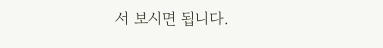서 보시면 됩니다.